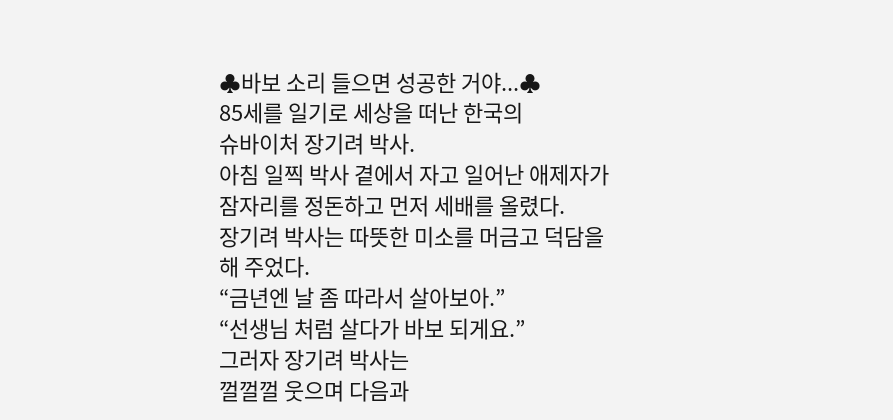♣바보 소리 들으면 성공한 거야...♣
85세를 일기로 세상을 떠난 한국의
슈바이처 장기려 박사.
아침 일찍 박사 곁에서 자고 일어난 애제자가
잠자리를 정돈하고 먼저 세배를 올렸다.
장기려 박사는 따뜻한 미소를 머금고 덕담을
해 주었다.
“금년엔 날 좀 따라서 살아보아.”
“선생님 처럼 살다가 바보 되게요.”
그러자 장기려 박사는
껄껄껄 웃으며 다음과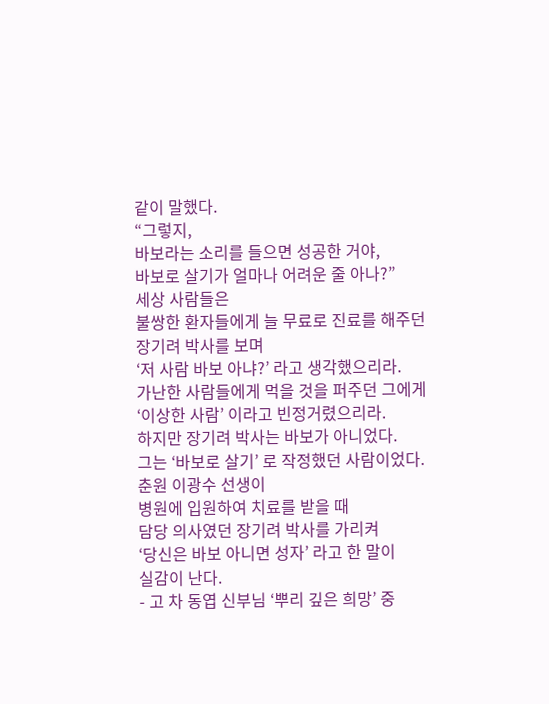같이 말했다.
“그렇지,
바보라는 소리를 들으면 성공한 거야,
바보로 살기가 얼마나 어려운 줄 아나?”
세상 사람들은
불쌍한 환자들에게 늘 무료로 진료를 해주던
장기려 박사를 보며
‘저 사람 바보 아냐?’ 라고 생각했으리라.
가난한 사람들에게 먹을 것을 퍼주던 그에게
‘이상한 사람’ 이라고 빈정거렸으리라.
하지만 장기려 박사는 바보가 아니었다.
그는 ‘바보로 살기’ 로 작정했던 사람이었다.
춘원 이광수 선생이
병원에 입원하여 치료를 받을 때
담당 의사였던 장기려 박사를 가리켜
‘당신은 바보 아니면 성자’ 라고 한 말이
실감이 난다.
- 고 차 동엽 신부님 ‘뿌리 깊은 희망’ 중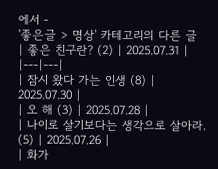에서 -
'좋은글 > 명상' 카테고리의 다른 글
| 좋은 친구란? (2) | 2025.07.31 |
|---|---|
| 잠시 왔다 가는 인생 (8) | 2025.07.30 |
| 오 해 (3) | 2025.07.28 |
| 나이로 살기보다는 생각으로 살아라. (5) | 2025.07.26 |
| 화가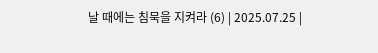날 때에는 침묵을 지켜라 (6) | 2025.07.25 |